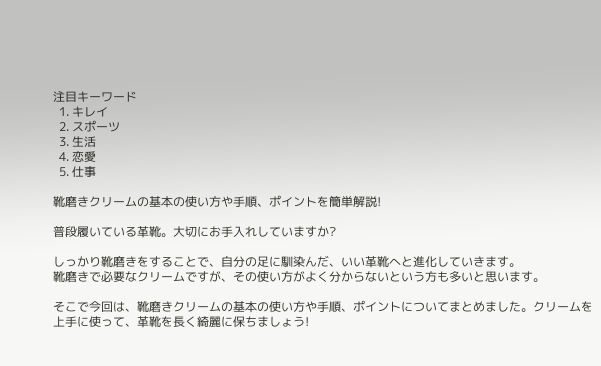注目キーワード
  1. キレイ
  2. スポーツ
  3. 生活
  4. 恋愛
  5. 仕事

靴磨きクリームの基本の使い方や手順、ポイントを簡単解説!

普段履いている革靴。大切にお手入れしていますか?

しっかり靴磨きをすることで、自分の足に馴染んだ、いい革靴へと進化していきます。
靴磨きで必要なクリームですが、その使い方がよく分からないという方も多いと思います。

そこで今回は、靴磨きクリームの基本の使い方や手順、ポイントについてまとめました。クリームを上手に使って、革靴を長く綺麗に保ちましょう!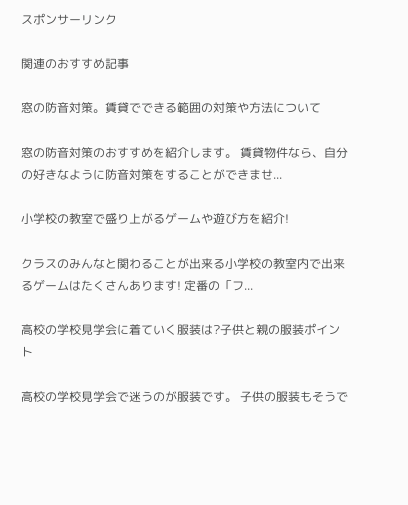スポンサーリンク

関連のおすすめ記事

窓の防音対策。賃貸でできる範囲の対策や方法について

窓の防音対策のおすすめを紹介します。 賃貸物件なら、自分の好きなように防音対策をすることができませ...

小学校の教室で盛り上がるゲームや遊び方を紹介!

クラスのみんなと関わることが出来る小学校の教室内で出来るゲームはたくさんあります! 定番の「フ...

高校の学校見学会に着ていく服装は?子供と親の服装ポイント

高校の学校見学会で迷うのが服装です。 子供の服装もそうで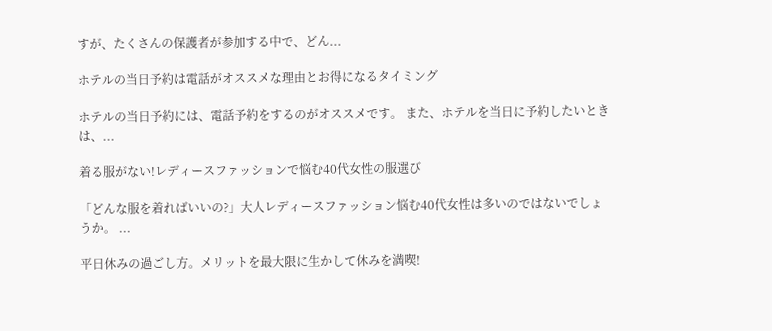すが、たくさんの保護者が参加する中で、どん...

ホテルの当日予約は電話がオススメな理由とお得になるタイミング

ホテルの当日予約には、電話予約をするのがオススメです。 また、ホテルを当日に予約したいときは、...

着る服がない!レディースファッションで悩む40代女性の服選び

「どんな服を着ればいいの?」大人レディースファッション悩む40代女性は多いのではないでしょうか。 ...

平日休みの過ごし方。メリットを最大限に生かして休みを満喫!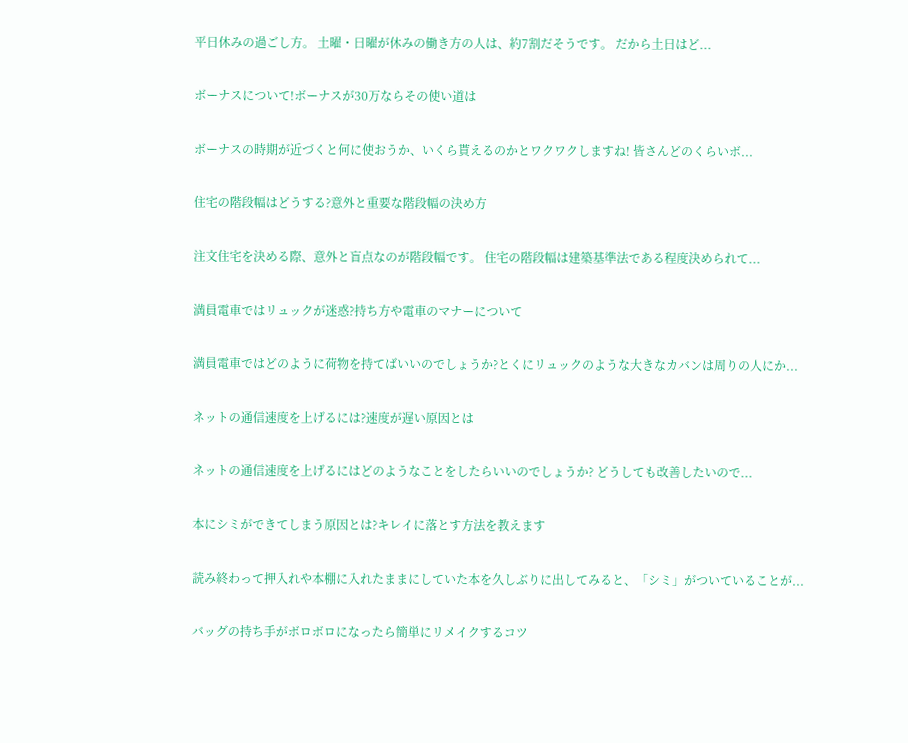平日休みの過ごし方。 土曜・日曜が休みの働き方の人は、約7割だそうです。 だから土日はど...

ボーナスについて!ボーナスが30万ならその使い道は

ボーナスの時期が近づくと何に使おうか、いくら貰えるのかとワクワクしますね! 皆さんどのくらいボ...

住宅の階段幅はどうする?意外と重要な階段幅の決め方

注文住宅を決める際、意外と盲点なのが階段幅です。 住宅の階段幅は建築基準法である程度決められて...

満員電車ではリュックが迷惑?持ち方や電車のマナーについて

満員電車ではどのように荷物を持てばいいのでしょうか?とくにリュックのような大きなカバンは周りの人にか...

ネットの通信速度を上げるには?速度が遅い原因とは

ネットの通信速度を上げるにはどのようなことをしたらいいのでしょうか? どうしても改善したいので...

本にシミができてしまう原因とは?キレイに落とす方法を教えます

読み終わって押入れや本棚に入れたままにしていた本を久しぶりに出してみると、「シミ」がついていることが...

バッグの持ち手がボロボロになったら簡単にリメイクするコツ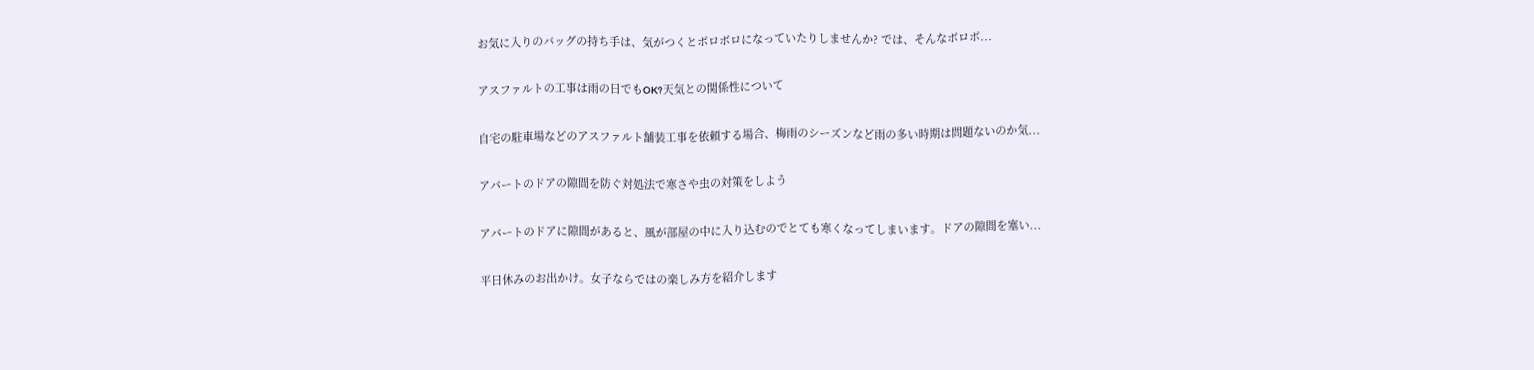お気に入りのバッグの持ち手は、気がつくとボロボロになっていたりしませんか? では、そんなボロボ...

アスファルトの工事は雨の日でもOK?天気との関係性について

自宅の駐車場などのアスファルト舗装工事を依頼する場合、梅雨のシーズンなど雨の多い時期は問題ないのか気...

アパートのドアの隙間を防ぐ対処法で寒さや虫の対策をしよう

アパートのドアに隙間があると、風が部屋の中に入り込むのでとても寒くなってしまいます。ドアの隙間を塞い...

平日休みのお出かけ。女子ならではの楽しみ方を紹介します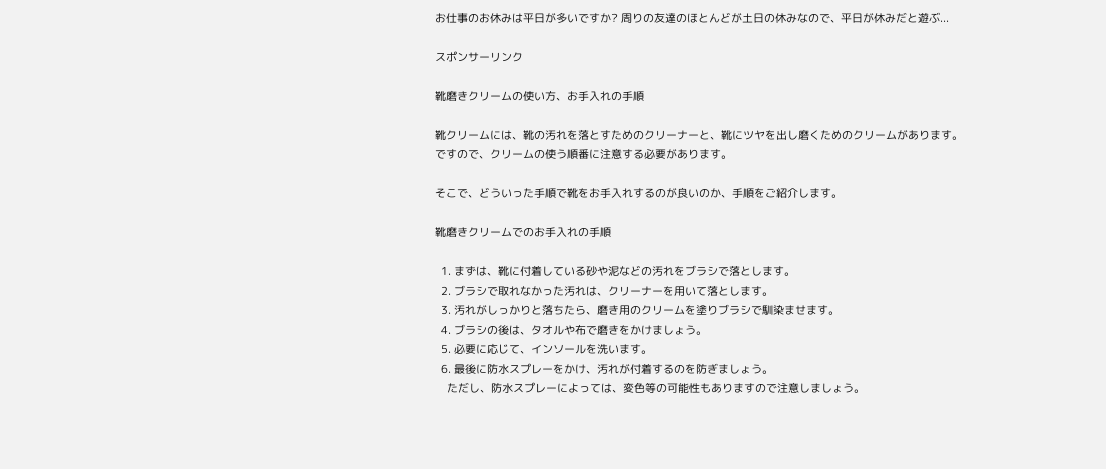お仕事のお休みは平日が多いですか? 周りの友達のほとんどが土日の休みなので、平日が休みだと遊ぶ...

スポンサーリンク

靴磨きクリームの使い方、お手入れの手順

靴クリームには、靴の汚れを落とすためのクリーナーと、靴にツヤを出し磨くためのクリームがあります。
ですので、クリームの使う順番に注意する必要があります。

そこで、どういった手順で靴をお手入れするのが良いのか、手順をご紹介します。

靴磨きクリームでのお手入れの手順

  1. まずは、靴に付着している砂や泥などの汚れをブラシで落とします。
  2. ブラシで取れなかった汚れは、クリーナーを用いて落とします。
  3. 汚れがしっかりと落ちたら、磨き用のクリームを塗りブラシで馴染ませます。
  4. ブラシの後は、タオルや布で磨きをかけましょう。
  5. 必要に応じて、インソールを洗います。
  6. 最後に防水スプレーをかけ、汚れが付着するのを防ぎましょう。
    ただし、防水スプレーによっては、変色等の可能性もありますので注意しましょう。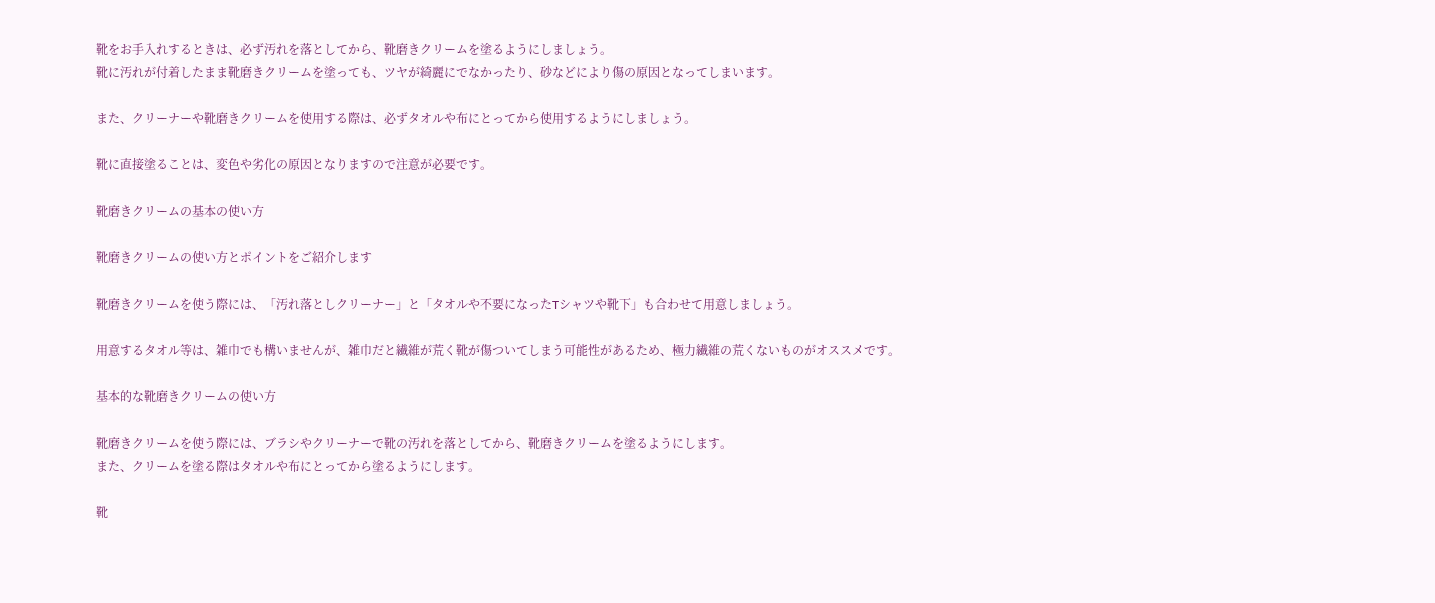靴をお手入れするときは、必ず汚れを落としてから、靴磨きクリームを塗るようにしましょう。
靴に汚れが付着したまま靴磨きクリームを塗っても、ツヤが綺麗にでなかったり、砂などにより傷の原因となってしまいます。

また、クリーナーや靴磨きクリームを使用する際は、必ずタオルや布にとってから使用するようにしましょう。

靴に直接塗ることは、変色や劣化の原因となりますので注意が必要です。

靴磨きクリームの基本の使い方

靴磨きクリームの使い方とポイントをご紹介します

靴磨きクリームを使う際には、「汚れ落としクリーナー」と「タオルや不要になったTシャツや靴下」も合わせて用意しましょう。

用意するタオル等は、雑巾でも構いませんが、雑巾だと繊維が荒く靴が傷ついてしまう可能性があるため、極力繊維の荒くないものがオススメです。

基本的な靴磨きクリームの使い方

靴磨きクリームを使う際には、ブラシやクリーナーで靴の汚れを落としてから、靴磨きクリームを塗るようにします。
また、クリームを塗る際はタオルや布にとってから塗るようにします。

靴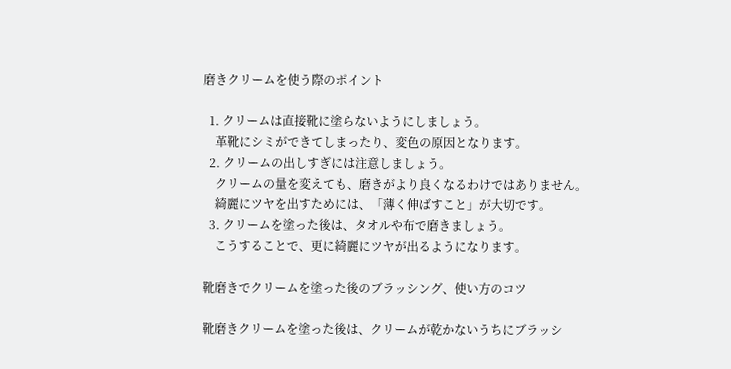磨きクリームを使う際のポイント

  1. クリームは直接靴に塗らないようにしましょう。
    革靴にシミができてしまったり、変色の原因となります。
  2. クリームの出しすぎには注意しましょう。
    クリームの量を変えても、磨きがより良くなるわけではありません。
    綺麗にツヤを出すためには、「薄く伸ばすこと」が大切です。
  3. クリームを塗った後は、タオルや布で磨きましょう。
    こうすることで、更に綺麗にツヤが出るようになります。

靴磨きでクリームを塗った後のブラッシング、使い方のコツ

靴磨きクリームを塗った後は、クリームが乾かないうちにブラッシ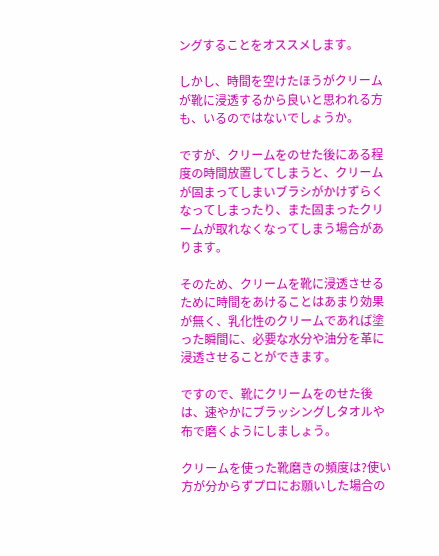ングすることをオススメします。

しかし、時間を空けたほうがクリームが靴に浸透するから良いと思われる方も、いるのではないでしょうか。

ですが、クリームをのせた後にある程度の時間放置してしまうと、クリームが固まってしまいブラシがかけずらくなってしまったり、また固まったクリームが取れなくなってしまう場合があります。

そのため、クリームを靴に浸透させるために時間をあけることはあまり効果が無く、乳化性のクリームであれば塗った瞬間に、必要な水分や油分を革に浸透させることができます。

ですので、靴にクリームをのせた後は、速やかにブラッシングしタオルや布で磨くようにしましょう。

クリームを使った靴磨きの頻度は?使い方が分からずプロにお願いした場合の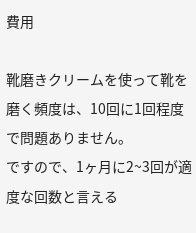費用

靴磨きクリームを使って靴を磨く頻度は、10回に1回程度で問題ありません。
ですので、1ヶ月に2~3回が適度な回数と言える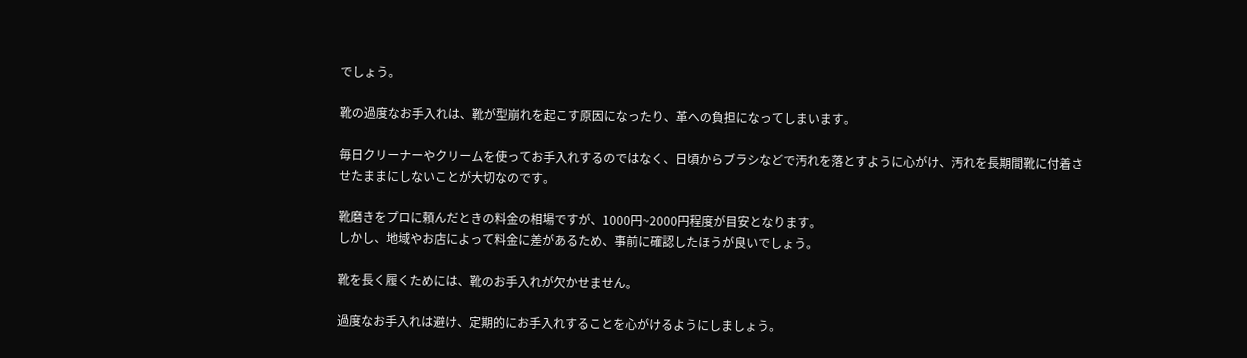でしょう。

靴の過度なお手入れは、靴が型崩れを起こす原因になったり、革への負担になってしまいます。

毎日クリーナーやクリームを使ってお手入れするのではなく、日頃からブラシなどで汚れを落とすように心がけ、汚れを長期間靴に付着させたままにしないことが大切なのです。

靴磨きをプロに頼んだときの料金の相場ですが、1000円~2000円程度が目安となります。
しかし、地域やお店によって料金に差があるため、事前に確認したほうが良いでしょう。

靴を長く履くためには、靴のお手入れが欠かせません。

過度なお手入れは避け、定期的にお手入れすることを心がけるようにしましょう。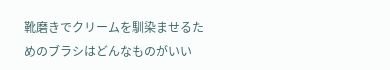靴磨きでクリームを馴染ませるためのブラシはどんなものがいい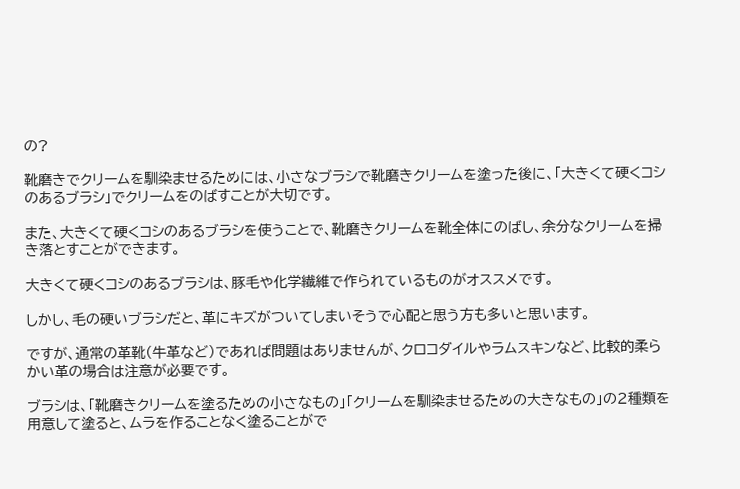の?

靴磨きでクリームを馴染ませるためには、小さなブラシで靴磨きクリームを塗った後に、「大きくて硬くコシのあるブラシ」でクリームをのばすことが大切です。

また、大きくて硬くコシのあるブラシを使うことで、靴磨きクリームを靴全体にのばし、余分なクリームを掃き落とすことができます。

大きくて硬くコシのあるブラシは、豚毛や化学繊維で作られているものがオススメです。

しかし、毛の硬いブラシだと、革にキズがついてしまいそうで心配と思う方も多いと思います。

ですが、通常の革靴(牛革など)であれば問題はありませんが、クロコダイルやラムスキンなど、比較的柔らかい革の場合は注意が必要です。

ブラシは、「靴磨きクリームを塗るための小さなもの」「クリームを馴染ませるための大きなもの」の2種類を用意して塗ると、ムラを作ることなく塗ることがで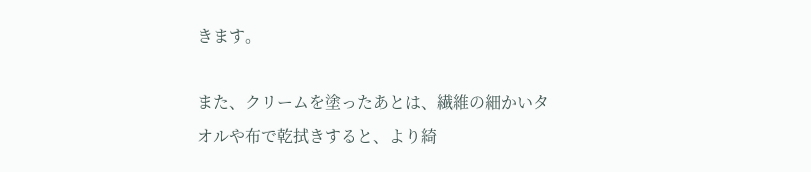きます。

また、クリームを塗ったあとは、繊維の細かいタオルや布で乾拭きすると、より綺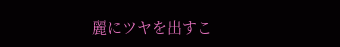麗にツヤを出すこ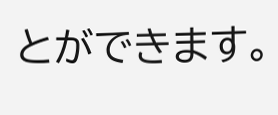とができます。